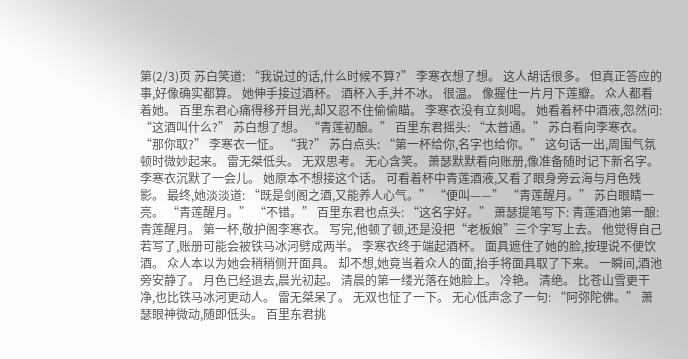第(2/3)页 苏白笑道: “我说过的话,什么时候不算?” 李寒衣想了想。 这人胡话很多。 但真正答应的事,好像确实都算。 她伸手接过酒杯。 酒杯入手,并不冰。 很温。 像握住一片月下莲瓣。 众人都看着她。 百里东君心痛得移开目光,却又忍不住偷偷瞄。 李寒衣没有立刻喝。 她看着杯中酒液,忽然问: “这酒叫什么?” 苏白想了想。 “青莲初酿。” 百里东君摇头: “太普通。” 苏白看向李寒衣。 “那你取?” 李寒衣一怔。 “我?” 苏白点头: “第一杯给你,名字也给你。” 这句话一出,周围气氛顿时微妙起来。 雷无桀低头。 无双思考。 无心含笑。 萧瑟默默看向账册,像准备随时记下新名字。 李寒衣沉默了一会儿。 她原本不想接这个话。 可看着杯中青莲酒液,又看了眼身旁云海与月色残影。 最终,她淡淡道: “既是剑阁之酒,又能养人心气。” “便叫——” “青莲醒月。” 苏白眼睛一亮。 “青莲醒月。” “不错。” 百里东君也点头: “这名字好。” 萧瑟提笔写下: 青莲酒池第一酿:青莲醒月。 第一杯,敬护阁李寒衣。 写完,他顿了顿,还是没把“老板娘”三个字写上去。 他觉得自己若写了,账册可能会被铁马冰河劈成两半。 李寒衣终于端起酒杯。 面具遮住了她的脸,按理说不便饮酒。 众人本以为她会稍稍侧开面具。 却不想,她竟当着众人的面,抬手将面具取了下来。 一瞬间,酒池旁安静了。 月色已经退去,晨光初起。 清晨的第一缕光落在她脸上。 冷艳。 清绝。 比苍山雪更干净,也比铁马冰河更动人。 雷无桀呆了。 无双也怔了一下。 无心低声念了一句: “阿弥陀佛。” 萧瑟眼神微动,随即低头。 百里东君挑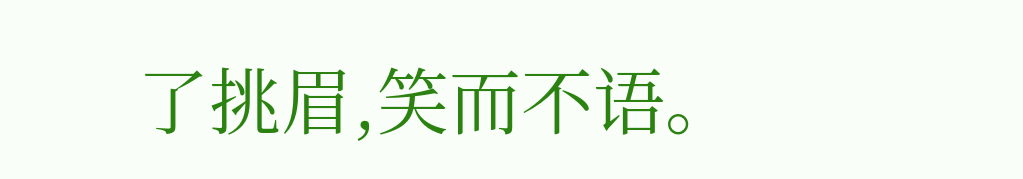了挑眉,笑而不语。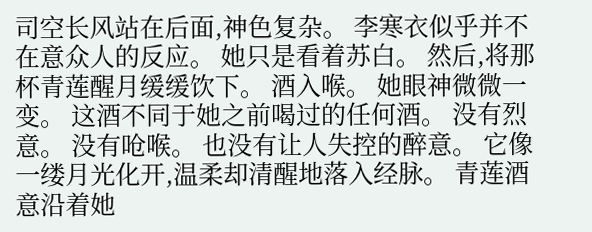司空长风站在后面,神色复杂。 李寒衣似乎并不在意众人的反应。 她只是看着苏白。 然后,将那杯青莲醒月缓缓饮下。 酒入喉。 她眼神微微一变。 这酒不同于她之前喝过的任何酒。 没有烈意。 没有呛喉。 也没有让人失控的醉意。 它像一缕月光化开,温柔却清醒地落入经脉。 青莲酒意沿着她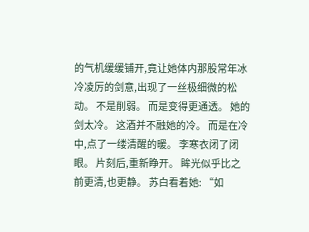的气机缓缓铺开,竟让她体内那股常年冰冷凌厉的剑意,出现了一丝极细微的松动。 不是削弱。 而是变得更通透。 她的剑太冷。 这酒并不融她的冷。 而是在冷中,点了一缕清醒的暖。 李寒衣闭了闭眼。 片刻后,重新睁开。 眸光似乎比之前更清,也更静。 苏白看着她: “如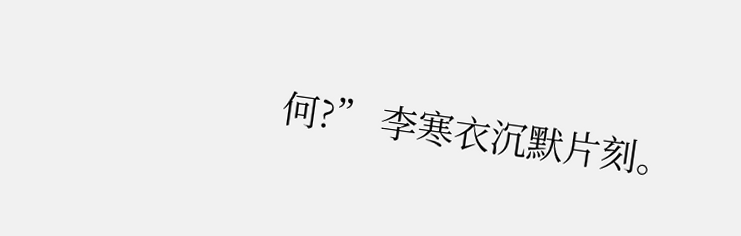何?” 李寒衣沉默片刻。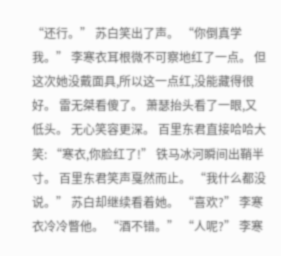“还行。” 苏白笑出了声。 “你倒真学我。” 李寒衣耳根微不可察地红了一点。 但这次她没戴面具,所以这一点红,没能藏得很好。 雷无桀看傻了。 萧瑟抬头看了一眼,又低头。 无心笑容更深。 百里东君直接哈哈大笑: “寒衣,你脸红了!” 铁马冰河瞬间出鞘半寸。 百里东君笑声戛然而止。 “我什么都没说。” 苏白却继续看着她。 “喜欢?” 李寒衣冷冷瞥他。 “酒不错。” “人呢?” 李寒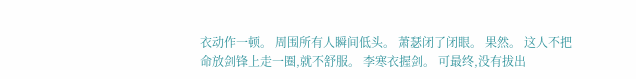衣动作一顿。 周围所有人瞬间低头。 萧瑟闭了闭眼。 果然。 这人不把命放剑锋上走一圈,就不舒服。 李寒衣握剑。 可最终,没有拔出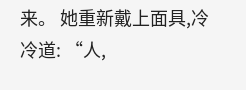来。 她重新戴上面具,冷冷道: “人,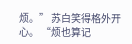烦。” 苏白笑得格外开心。 “烦也算记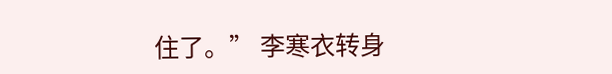住了。” 李寒衣转身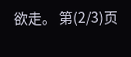欲走。 第(2/3)页